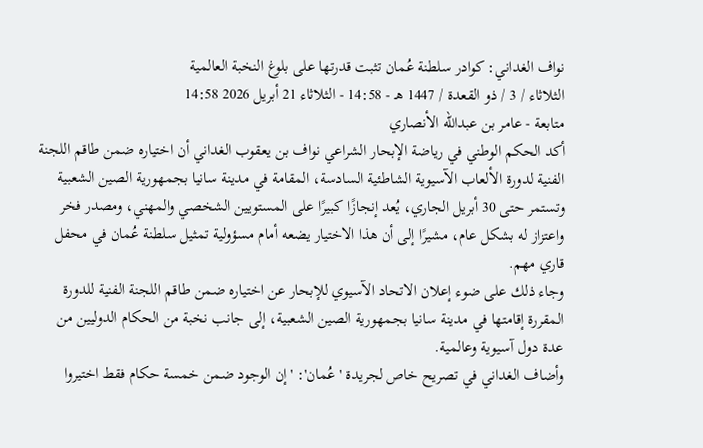نواف الغداني: كوادر سلطنة عُمان تثبت قدرتها على بلوغ النخبة العالمية
الثلاثاء / 3 / ذو القعدة / 1447 هـ - 14:58 - الثلاثاء 21 أبريل 2026 14:58
متابعة - عامر بن عبدالله الأنصاري
أكد الحكم الوطني في رياضة الإبحار الشراعي نواف بن يعقوب الغداني أن اختياره ضمن طاقم اللجنة الفنية لدورة الألعاب الآسيوية الشاطئية السادسة، المقامة في مدينة سانيا بجمهورية الصين الشعبية وتستمر حتى 30 أبريل الجاري، يُعد إنجازًا كبيرًا على المستويين الشخصي والمهني، ومصدر فخر واعتزاز له بشكل عام، مشيرًا إلى أن هذا الاختيار يضعه أمام مسؤولية تمثيل سلطنة عُمان في محفل قاري مهم.
وجاء ذلك على ضوء إعلان الاتحاد الآسيوي للإبحار عن اختياره ضمن طاقم اللجنة الفنية للدورة المقررة إقامتها في مدينة سانيا بجمهورية الصين الشعبية، إلى جانب نخبة من الحكام الدوليين من عدة دول آسيوية وعالمية.
وأضاف الغداني في تصريح خاص لجريدة 'عُمان': 'إن الوجود ضمن خمسة حكام فقط اختيروا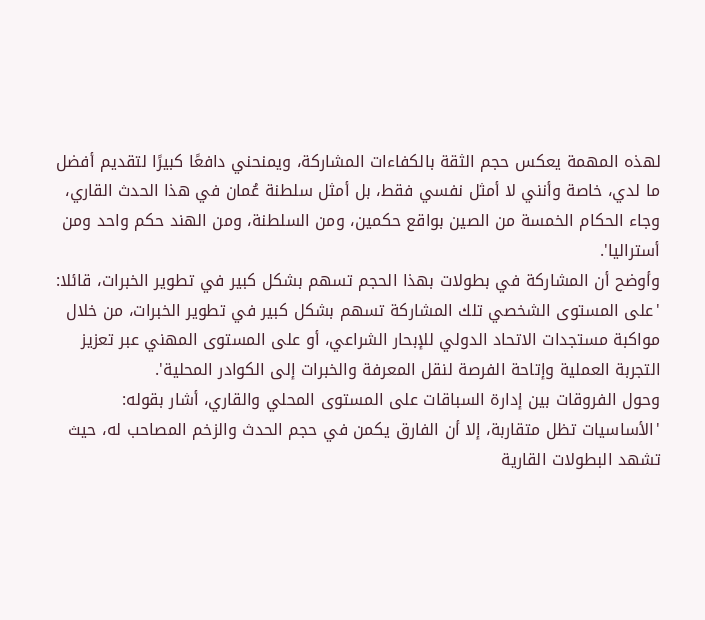لهذه المهمة يعكس حجم الثقة بالكفاءات المشاركة، ويمنحني دافعًا كبيرًا لتقديم أفضل ما لدي، خاصة وأنني لا أمثل نفسي فقط، بل أمثل سلطنة عُمان في هذا الحدث القاري، وجاء الحكام الخمسة من الصين بواقع حكمين، ومن السلطنة، ومن الهند حكم واحد ومن أستراليا'.
وأوضح أن المشاركة في بطولات بهذا الحجم تسهم بشكل كبير في تطوير الخبرات، قائلا: 'على المستوى الشخصي تلك المشاركة تسهم بشكل كبير في تطوير الخبرات، من خلال مواكبة مستجدات الاتحاد الدولي للإبحار الشراعي، أو على المستوى المهني عبر تعزيز التجربة العملية وإتاحة الفرصة لنقل المعرفة والخبرات إلى الكوادر المحلية'.
وحول الفروقات بين إدارة السباقات على المستوى المحلي والقاري، أشار بقوله: 'الأساسيات تظل متقاربة، إلا أن الفارق يكمن في حجم الحدث والزخم المصاحب له، حيث تشهد البطولات القارية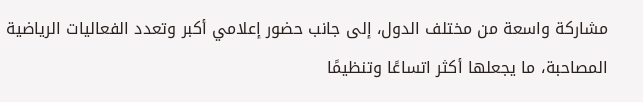مشاركة واسعة من مختلف الدول، إلى جانب حضور إعلامي أكبر وتعدد الفعاليات الرياضية المصاحبة، ما يجعلها أكثر اتساعًا وتنظيمًا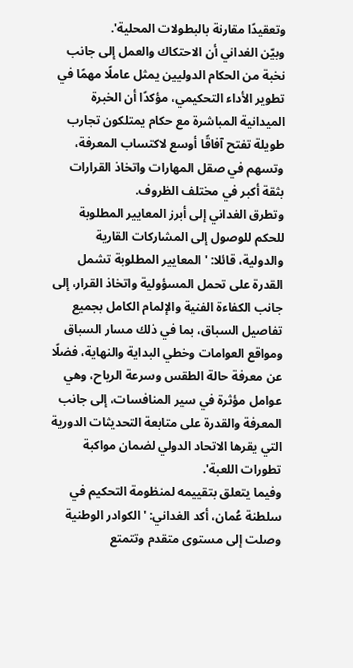وتعقيدًا مقارنة بالبطولات المحلية'.
وبيّن الغداني أن الاحتكاك والعمل إلى جانب نخبة من الحكام الدوليين يمثل عاملًا مهمًا في تطوير الأداء التحكيمي، مؤكدًا أن الخبرة الميدانية المباشرة مع حكام يمتلكون تجارب طويلة تفتح آفاقًا أوسع لاكتساب المعرفة، وتسهم في صقل المهارات واتخاذ القرارات بثقة أكبر في مختلف الظروف.
وتطرق الغداني إلى أبرز المعايير المطلوبة للحكم للوصول إلى المشاركات القارية والدولية، قائلا: 'المعايير المطلوبة تشمل القدرة على تحمل المسؤولية واتخاذ القرار، إلى جانب الكفاءة الفنية والإلمام الكامل بجميع تفاصيل السباق، بما في ذلك مسار السباق ومواقع العوامات وخطي البداية والنهاية، فضلًا عن معرفة حالة الطقس وسرعة الرياح، وهي عوامل مؤثرة في سير المنافسات، إلى جانب المعرفة والقدرة على متابعة التحديثات الدورية التي يقرها الاتحاد الدولي لضمان مواكبة تطورات اللعبة'.
وفيما يتعلق بتقييمه لمنظومة التحكيم في سلطنة عُمان، أكد الغداني: 'الكوادر الوطنية وصلت إلى مستوى متقدم وتتمتع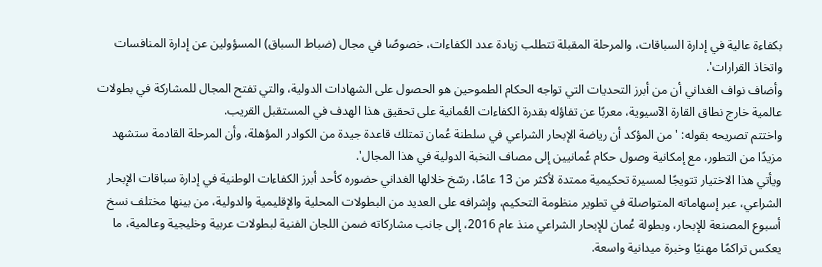بكفاءة عالية في إدارة السباقات، والمرحلة المقبلة تتطلب زيادة عدد الكفاءات، خصوصًا في مجال (ضباط السباق) المسؤولين عن إدارة المنافسات واتخاذ القرارات'.
وأضاف نواف الغداني أن من أبرز التحديات التي تواجه الحكام الطموحين هو الحصول على الشهادات الدولية، والتي تفتح المجال للمشاركة في بطولات عالمية خارج نطاق القارة الآسيوية، معربًا عن تفاؤله بقدرة الكفاءات العُمانية على تحقيق هذا الهدف في المستقبل القريب.
واختتم تصريحه بقوله: 'من المؤكد أن رياضة الإبحار الشراعي في سلطنة عُمان تمتلك قاعدة جيدة من الكوادر المؤهلة، وأن المرحلة القادمة ستشهد مزيدًا من التطور، مع إمكانية وصول حكام عُمانيين إلى مصاف النخبة الدولية في هذا المجال'.
ويأتي هذا الاختيار تتويجًا لمسيرة تحكيمية ممتدة لأكثر من 13 عامًا، رسّخ خلالها الغداني حضوره كأحد أبرز الكفاءات الوطنية في إدارة سباقات الإبحار الشراعي، عبر إسهاماته المتواصلة في تطوير منظومة التحكيم، وإشرافه على العديد من البطولات المحلية والإقليمية والدولية، من بينها مختلف نسخ أسبوع المصنعة للإبحار، وبطولة عُمان للإبحار الشراعي منذ عام 2016، إلى جانب مشاركاته ضمن اللجان الفنية لبطولات عربية وخليجية وعالمية، ما يعكس تراكمًا مهنيًا وخبرة ميدانية واسعة.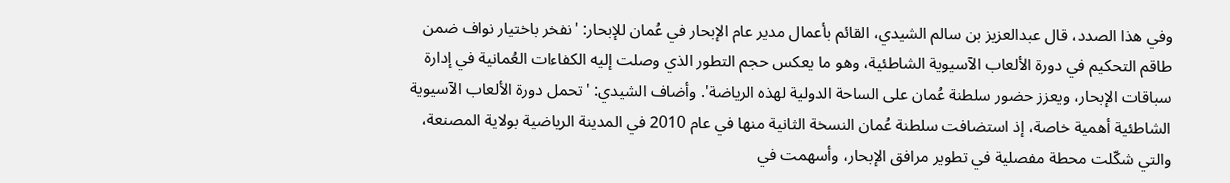وفي هذا الصدد، قال عبدالعزيز بن سالم الشيدي، القائم بأعمال مدير عام الإبحار في عُمان للإبحار: 'نفخر باختيار نواف ضمن طاقم التحكيم في دورة الألعاب الآسيوية الشاطئية، وهو ما يعكس حجم التطور الذي وصلت إليه الكفاءات العُمانية في إدارة سباقات الإبحار، ويعزز حضور سلطنة عُمان على الساحة الدولية لهذه الرياضة'. وأضاف الشيدي: 'تحمل دورة الألعاب الآسيوية الشاطئية أهمية خاصة، إذ استضافت سلطنة عُمان النسخة الثانية منها في عام 2010 في المدينة الرياضية بولاية المصنعة، والتي شكّلت محطة مفصلية في تطوير مرافق الإبحار، وأسهمت في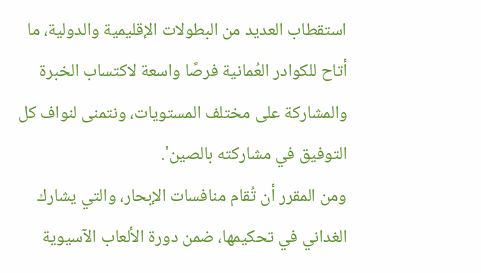استقطاب العديد من البطولات الإقليمية والدولية، ما أتاح للكوادر العُمانية فرصًا واسعة لاكتساب الخبرة والمشاركة على مختلف المستويات، ونتمنى لنواف كل التوفيق في مشاركته بالصين'.
ومن المقرر أن تُقام منافسات الإبحار، والتي يشارك الغداني في تحكيمها، ضمن دورة الألعاب الآسيوية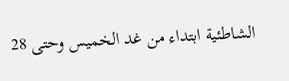الشاطئية ابتداء من غد الخميس وحتى 28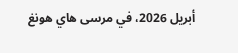أبريل 2026، في مرسى هاي هونغ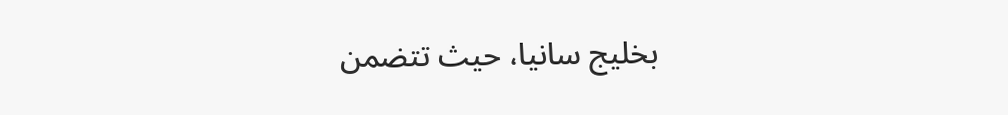بخليج سانيا، حيث تتضمن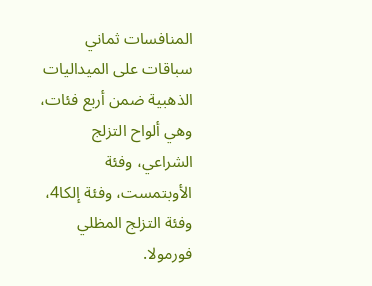المنافسات ثماني سباقات على الميداليات الذهبية ضمن أربع فئات، وهي ألواح التزلج الشراعي، وفئة الأوبتمست، وفئة إلكا4، وفئة التزلج المظلي فورمولا.